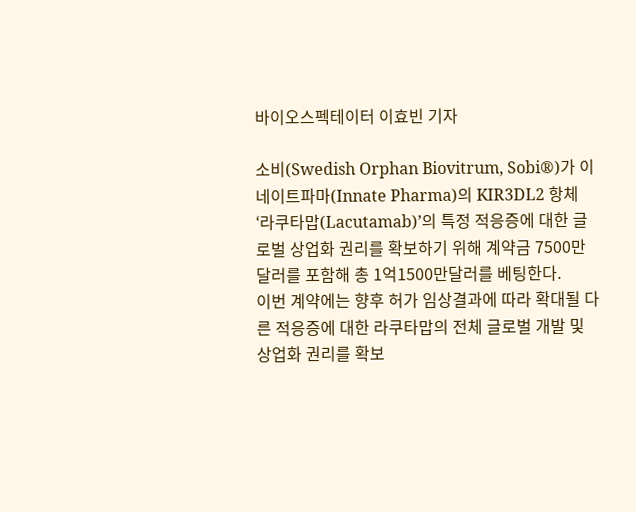바이오스펙테이터 이효빈 기자

소비(Swedish Orphan Biovitrum, Sobi®)가 이네이트파마(Innate Pharma)의 KIR3DL2 항체 ‘라쿠타맙(Lacutamab)’의 특정 적응증에 대한 글로벌 상업화 권리를 확보하기 위해 계약금 7500만달러를 포함해 총 1억1500만달러를 베팅한다.
이번 계약에는 향후 허가 임상결과에 따라 확대될 다른 적응증에 대한 라쿠타맙의 전체 글로벌 개발 및 상업화 권리를 확보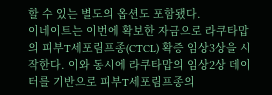할 수 있는 별도의 옵션도 포함됐다.
이네이트는 이번에 확보한 자금으로 라쿠타맙의 피부T세포림프종(CTCL) 확증 임상3상을 시작한다. 이와 동시에 라쿠타맙의 임상2상 데이터를 기반으로 피부T세포림프종의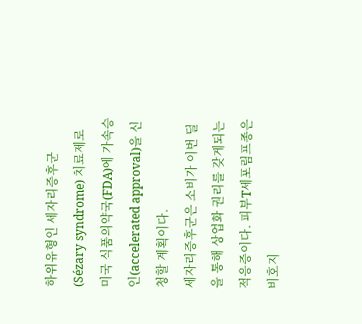하위유형인 세자리증후군(Sézary syndrome) 치료제로 미국 식품의약국(FDA)에 가속승인(accelerated approval)을 신청할 계획이다.
세자리증후군은 소비가 이번 딜을 통해 상업화 권리를 갖게되는 적응증이다. 피부T세포림프종은 비호지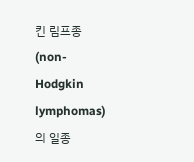킨 림프종(non-Hodgkin lymphomas)의 일종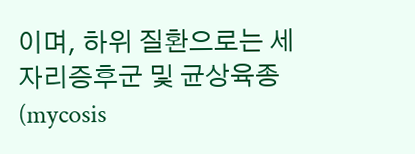이며, 하위 질환으로는 세자리증후군 및 균상육종(mycosis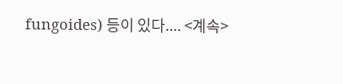fungoides) 등이 있다.... <계속>